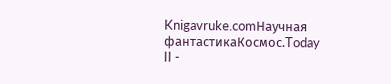Knigavruke.comНаучная фантастикаКосмос.Today II -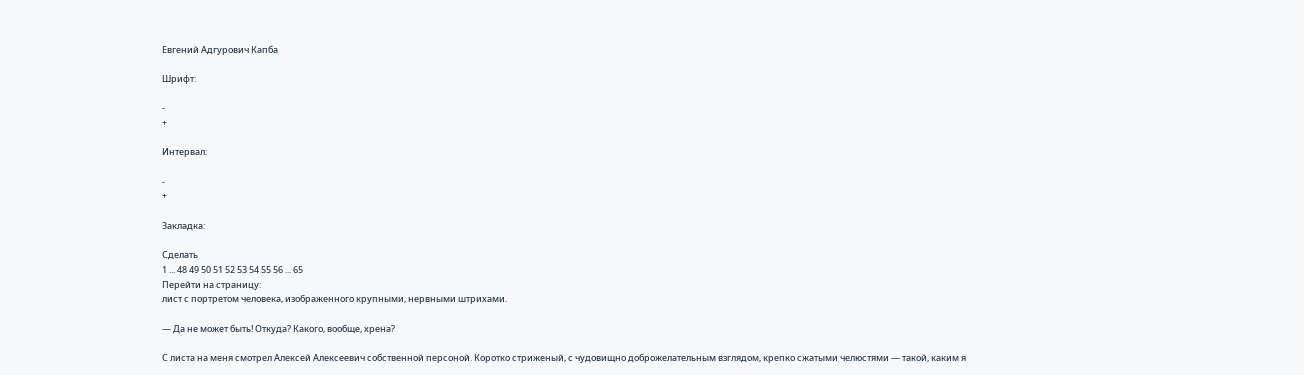Евгений Адгурович Капба

Шрифт:

-
+

Интервал:

-
+

Закладка:

Сделать
1 ... 48 49 50 51 52 53 54 55 56 ... 65
Перейти на страницу:
лист с портретом человека, изображенного крупными, нервными штрихами.

— Да не может быть! Откуда? Какого, вообще, хрена?

С листа на меня смотрел Алексей Алексеевич собственной персоной. Коротко стриженый, с чудовищно доброжелательным взглядом, крепко сжатыми челюстями — такой, каким я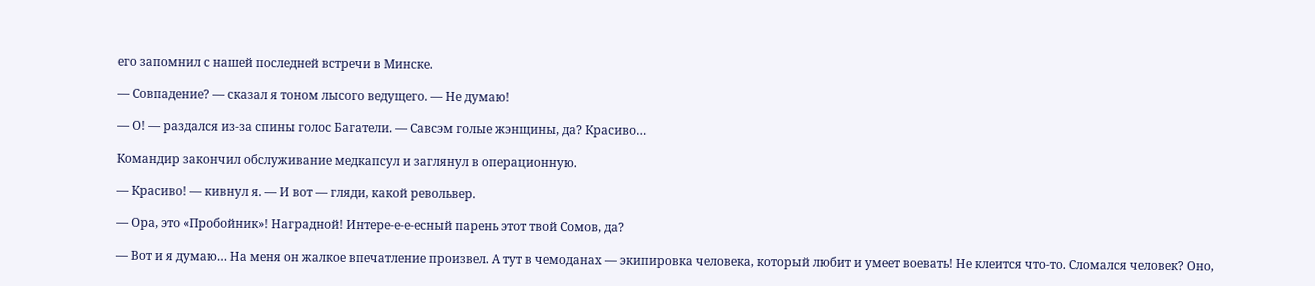его запомнил с нашей последней встречи в Минске.

— Совпадение? — сказал я тоном лысого ведущего. — Не думаю!

— О! — раздался из-за спины голос Багатели. — Савсэм голые жэнщины, да? Красиво…

Командир закончил обслуживание медкапсул и заглянул в операционную.

— Красиво! — кивнул я. — И вот — гляди, какой револьвер.

— Ора, это «Пробойник»! Наградной! Интере-е-е-есный парень этот твой Сомов, да?

— Вот и я думаю… На меня он жалкое впечатление произвел. А тут в чемоданах — экипировка человека, который любит и умеет воевать! Не клеится что-то. Сломался человек? Оно,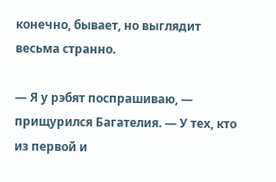конечно, бывает, но выглядит весьма странно.

— Я у рэбят поспрашиваю, — прищурился Багателия. — У тех, кто из первой и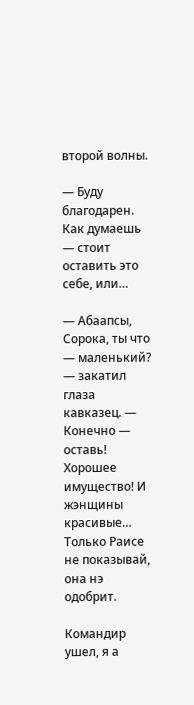второй волны.

— Буду благодарен. Как думаешь — стоит оставить это себе, или…

— Абаапсы, Сорока, ты что — маленький? — закатил глаза кавказец. — Конечно — оставь! Хорошее имущество! И жэнщины красивые… Только Раисе не показывай, она нэ одобрит.

Командир ушел, я а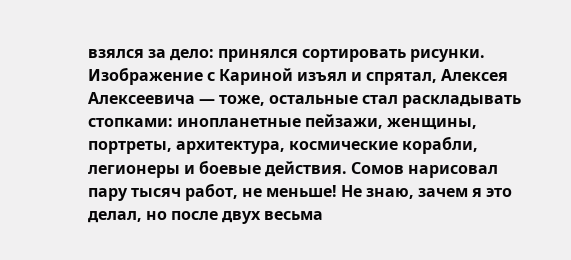взялся за дело: принялся сортировать рисунки. Изображение с Кариной изъял и спрятал, Алексея Алексеевича — тоже, остальные стал раскладывать стопками: инопланетные пейзажи, женщины, портреты, архитектура, космические корабли, легионеры и боевые действия. Сомов нарисовал пару тысяч работ, не меньше! Не знаю, зачем я это делал, но после двух весьма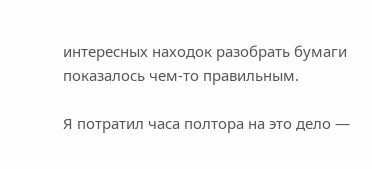интересных находок разобрать бумаги показалось чем-то правильным.

Я потратил часа полтора на это дело —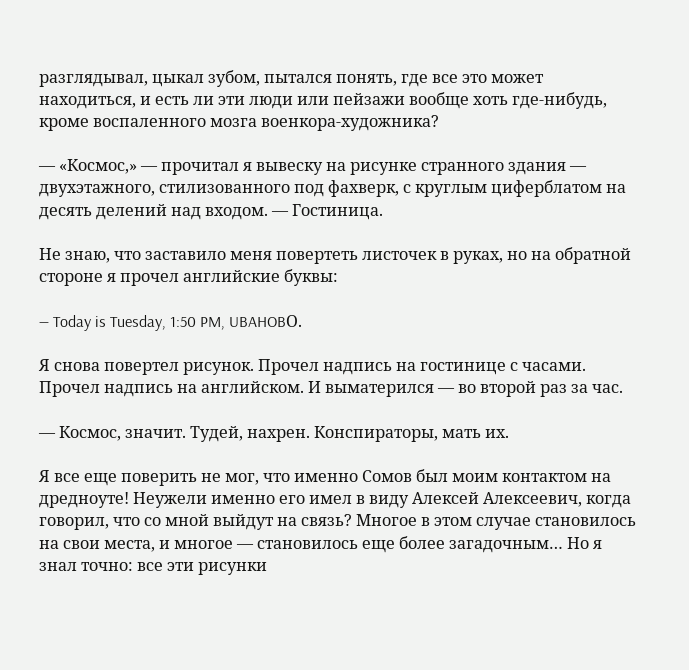разглядывал, цыкал зубом, пытался понять, где все это может находиться, и есть ли эти люди или пейзажи вообще хоть где-нибудь, кроме воспаленного мозга военкора-художника?

— «Космос,» — прочитал я вывеску на рисунке странного здания — двухэтажного, стилизованного под фахверк, с круглым циферблатом на десять делений над входом. — Гостиница.

Не знаю, что заставило меня повертеть листочек в руках, но на обратной стороне я прочел английские буквы:

— Today is Tuesday, 1:50 PM, UBAHOBО.

Я снова повертел рисунок. Прочел надпись на гостинице с часами. Прочел надпись на английском. И выматерился — во второй раз за час.

— Космос, значит. Тудей, нахрен. Конспираторы, мать их.

Я все еще поверить не мог, что именно Сомов был моим контактом на дредноуте! Неужели именно его имел в виду Алексей Алексеевич, когда говорил, что со мной выйдут на связь? Многое в этом случае становилось на свои места, и многое — становилось еще более загадочным… Но я знал точно: все эти рисунки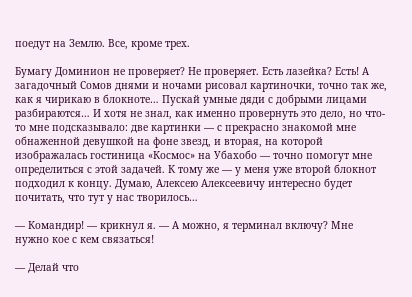поедут на Землю. Все, кроме трех.

Бумагу Доминион не проверяет? Не проверяет. Есть лазейка? Есть! А загадочный Сомов днями и ночами рисовал картиночки, точно так же, как я чирикаю в блокноте… Пускай умные дяди с добрыми лицами разбираются… И хотя не знал, как именно провернуть это дело, но что-то мне подсказывало: две картинки — с прекрасно знакомой мне обнаженной девушкой на фоне звезд, и вторая, на которой изображалась гостиница «Космос» на Убахобо — точно помогут мне определиться с этой задачей. К тому же — у меня уже второй блокнот подходил к концу. Думаю, Алексею Алексеевичу интересно будет почитать, что тут у нас творилось…

— Командир! — крикнул я. — А можно, я терминал включу? Мне нужно кое с кем связаться!

— Делай что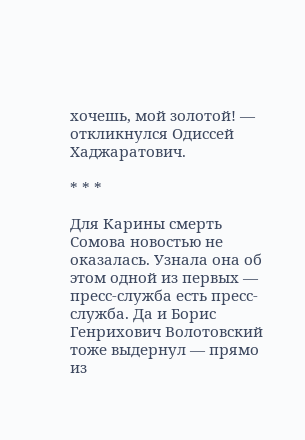хочешь, мой золотой! — откликнулся Одиссей Хаджаратович.

* * *

Для Карины смерть Сомова новостью не оказалась. Узнала она об этом одной из первых — пресс-служба есть пресс-служба. Да и Борис Генрихович Волотовский тоже выдернул — прямо из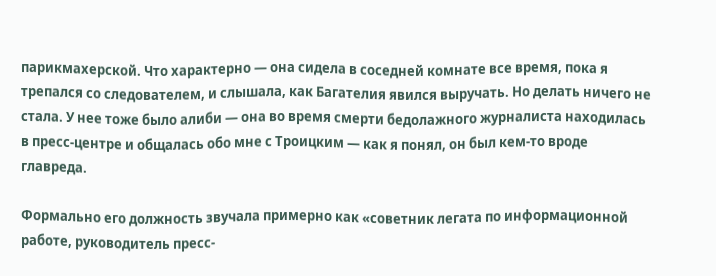парикмахерской. Что характерно — она сидела в соседней комнате все время, пока я трепался со следователем, и слышала, как Багателия явился выручать. Но делать ничего не стала. У нее тоже было алиби — она во время смерти бедолажного журналиста находилась в пресс-центре и общалась обо мне с Троицким — как я понял, он был кем-то вроде главреда.

Формально его должность звучала примерно как «советник легата по информационной работе, руководитель пресс-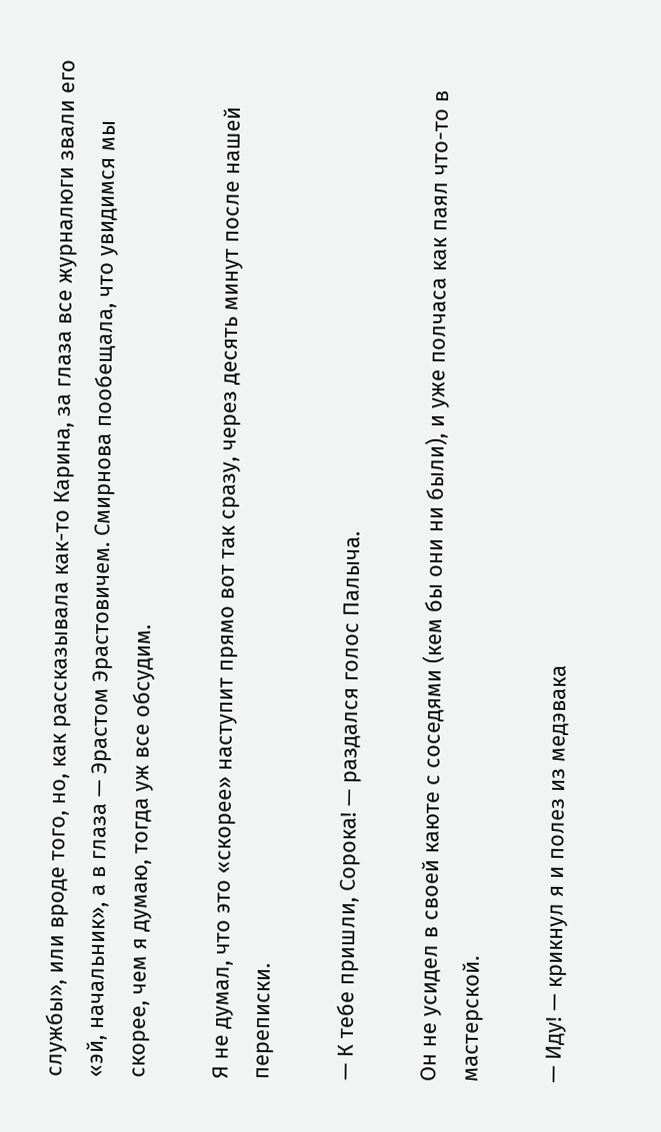службы», или вроде того, но, как рассказывала как-то Карина, за глаза все журналюги звали его «эй, начальник», а в глаза — Эрастом Эрастовичем. Смирнова пообещала, что увидимся мы скорее, чем я думаю, тогда уж все обсудим.

Я не думал, что это «скорее» наступит прямо вот так сразу, через десять минут после нашей переписки.

— К тебе пришли, Сорока! — раздался голос Палыча.

Он не усидел в своей каюте с соседями (кем бы они ни были), и уже полчаса как паял что-то в мастерской.

— Иду! — крикнул я и полез из медэвака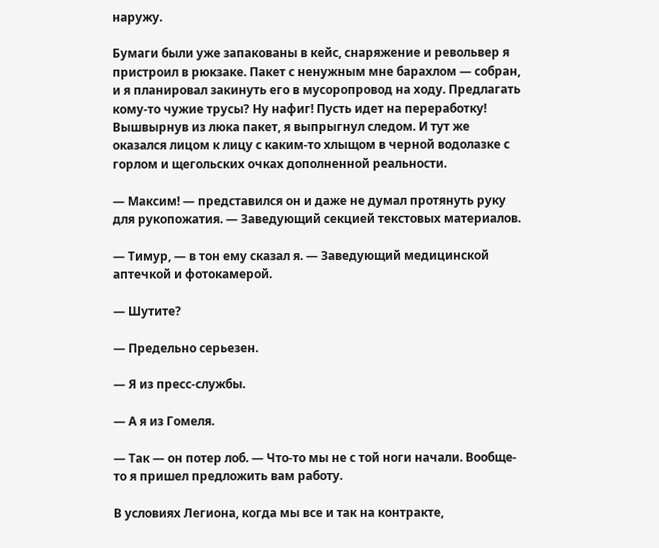наружу.

Бумаги были уже запакованы в кейс, снаряжение и револьвер я пристроил в рюкзаке. Пакет с ненужным мне барахлом — собран, и я планировал закинуть его в мусоропровод на ходу. Предлагать кому-то чужие трусы? Ну нафиг! Пусть идет на переработку! Вышвырнув из люка пакет, я выпрыгнул следом. И тут же оказался лицом к лицу с каким-то хлыщом в черной водолазке с горлом и щегольских очках дополненной реальности.

— Максим! — представился он и даже не думал протянуть руку для рукопожатия. — Заведующий секцией текстовых материалов.

— Тимур, — в тон ему сказал я. — Заведующий медицинской аптечкой и фотокамерой.

— Шутите?

— Предельно серьезен.

— Я из пресс-службы.

— А я из Гомеля.

— Так — он потер лоб. — Что-то мы не с той ноги начали. Вообще-то я пришел предложить вам работу.

В условиях Легиона, когда мы все и так на контракте,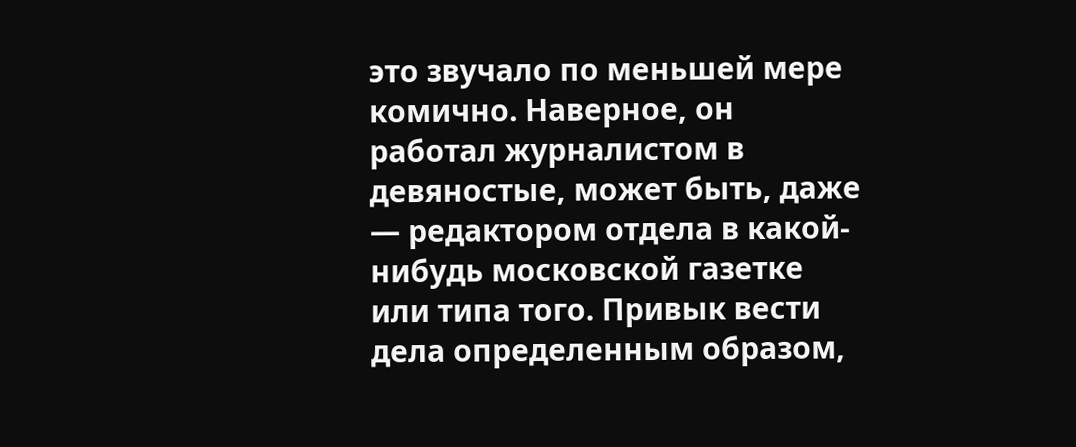это звучало по меньшей мере комично. Наверное, он работал журналистом в девяностые, может быть, даже — редактором отдела в какой-нибудь московской газетке или типа того. Привык вести дела определенным образом,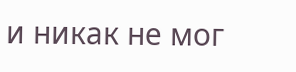и никак не мог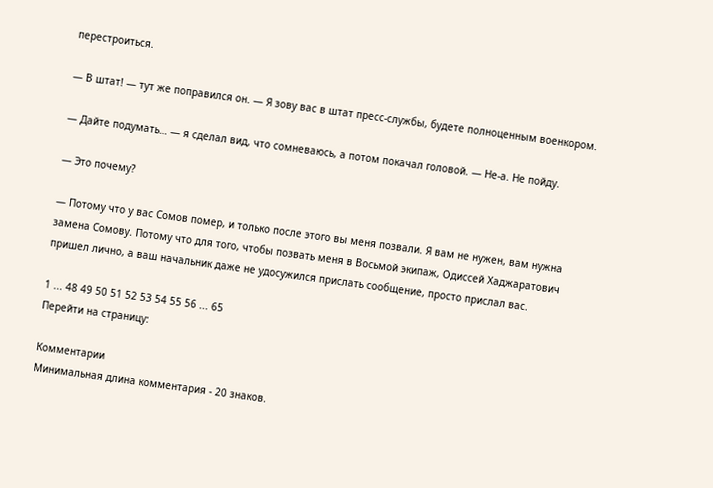перестроиться.

— В штат! — тут же поправился он. — Я зову вас в штат пресс-службы, будете полноценным военкором.

— Дайте подумать… — я сделал вид, что сомневаюсь, а потом покачал головой. — Не-а. Не пойду.

— Это почему?

— Потому что у вас Сомов помер, и только после этого вы меня позвали. Я вам не нужен, вам нужна замена Сомову. Потому что для того, чтобы позвать меня в Восьмой экипаж, Одиссей Хаджаратович пришел лично, а ваш начальник даже не удосужился прислать сообщение, просто прислал вас.

1 ... 48 49 50 51 52 53 54 55 56 ... 65
Перейти на страницу:

Комментарии
Минимальная длина комментария - 20 знаков.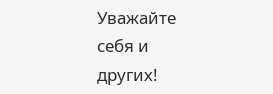Уважайте себя и других!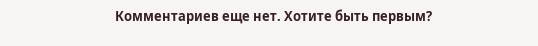Комментариев еще нет. Хотите быть первым?